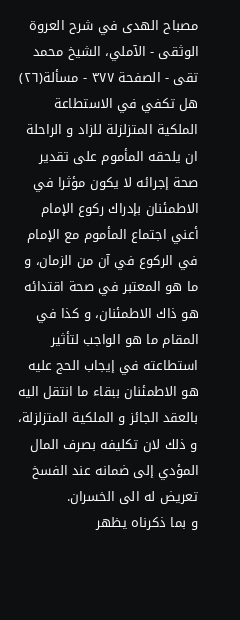مصباح الهدى في شرح العروة الوثقى - الآملي، الشيخ محمد تقى - الصفحة ٣٧٧ - مسألة(٢٦) هل تكفي في الاستطاعة الملكية المتزلزلة للزاد و الراحلة
ان يلحقه المأموم على تقدير صحة إجرائه لا يكون مؤثرا في الاطمئنان بإدراك ركوع الإمام أعني اجتماع المأموم مع الإمام في الركوع في آن من الزمان، و ما هو المعتبر في صحة اقتدائه هو ذاك الاطمئنان، و كذا في المقام ما هو الواجب لتأثير استطاعته في إيجاب الحج عليه هو الاطمئنان ببقاء ما انتقل اليه بالعقد الجائز و الملكية المتزلزلة، و ذلك لان تكليفه بصرف المال المؤدي إلى ضمانه عند الفسخ تعريض له الى الخسران.
و بما ذكرناه يظهر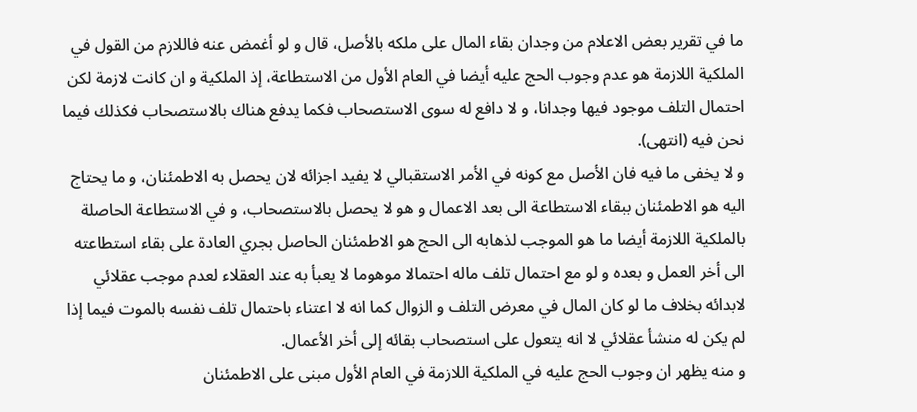ما في تقرير بعض الاعلام من وجدان بقاء المال على ملكه بالأصل، قال و لو أغمض عنه فاللازم من القول في الملكية اللازمة هو عدم وجوب الحج عليه أيضا في العام الأول من الاستطاعة، إذ الملكية و ان كانت لازمة لكن احتمال التلف موجود فيها وجدانا، و لا دافع له سوى الاستصحاب فكما يدفع هناك بالاستصحاب فكذلك فيما نحن فيه (انتهى).
و لا يخفى ما فيه فان الأصل مع كونه في الأمر الاستقبالي لا يفيد اجزائه لان يحصل به الاطمئنان، و ما يحتاج اليه هو الاطمئنان ببقاء الاستطاعة الى بعد الاعمال و هو لا يحصل بالاستصحاب، و في الاستطاعة الحاصلة بالملكية اللازمة أيضا ما هو الموجب لذهابه الى الحج هو الاطمئنان الحاصل بجري العادة على بقاء استطاعته الى أخر العمل و بعده و لو مع احتمال تلف ماله احتمالا موهوما لا يعبأ به عند العقلاء لعدم موجب عقلائي لابدائه بخلاف ما لو كان المال في معرض التلف و الزوال كما انه لا اعتناء باحتمال تلف نفسه بالموت فيما إذا لم يكن له منشأ عقلائي لا انه يتعول على استصحاب بقائه إلى أخر الأعمال.
و منه يظهر ان وجوب الحج عليه في الملكية اللازمة في العام الأول مبنى على الاطمئنان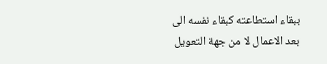ببقاء استطاعته كبقاء نفسه الى بعد الاعمال لا من جهة التعويل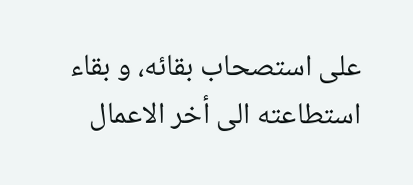على استصحاب بقائه، و بقاء استطاعته الى أخر الاعمال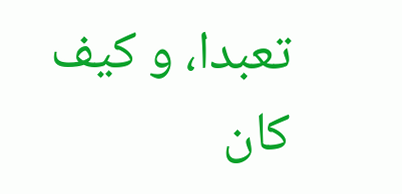تعبدا، و كيف كان